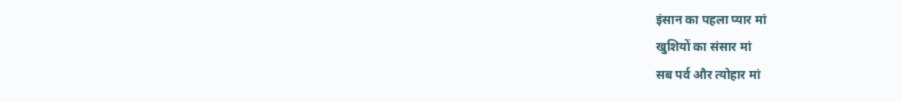इंसान का पहला प्यार मां
खुशियों का संसार मां
सब पर्व और त्योहार मां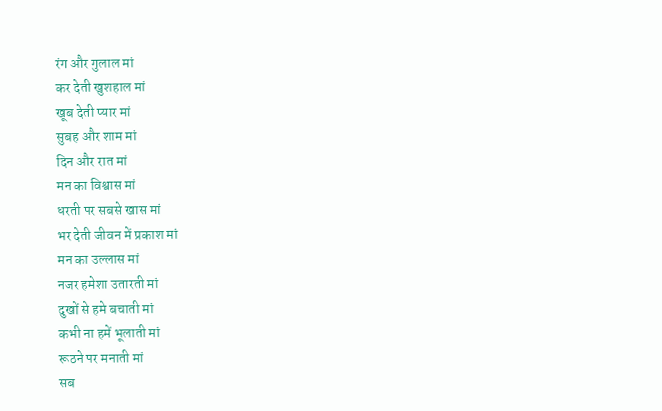रंग और गुलाल मां
कर देती खुशहाल मां
खूब देती प्यार मां
सुबह और शाम मां
दिन और रात मां
मन का विश्वास मां
धरती पर सबसे खास मां
भर देती जीवन में प्रकाश मां
मन का उल्लास मां
नजर हमेशा उतारती मां
दुखों से हमे बचाती मां
कभी ना हमें भूलाती मां
रूठने पर मनाती मां
सब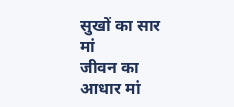सुखों का सार मां
जीवन का आधार मां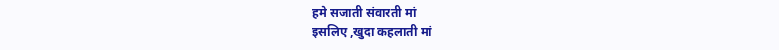हमे सजाती संवारती मां
इसलिए ,खुदा कहलाती मां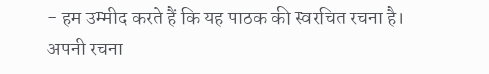- हम उम्मीद करते हैं कि यह पाठक की स्वरचित रचना है। अपनी रचना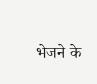भेजने के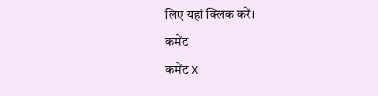लिए यहां क्लिक करें।
कमेंट
कमेंट X